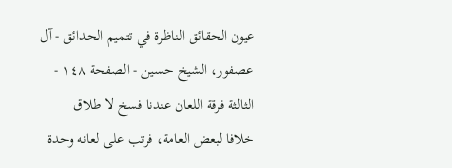عيون الحقائق الناظرة في تتميم الحدائق - آل عصفور، الشيخ حسين - الصفحة ١٤٨ - الثالثة فرقة اللعان عندنا فسخ لا طلاق
خلافا لبعض العامة، فرتب على لعانه وحدة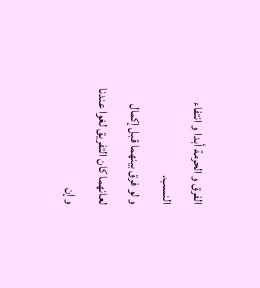الفرق و الحرمة أبدا و انتفاء النسب.
و لو فرق بينهما قبل إكمال لعانهما كان التفريق لغوا عندنا و إن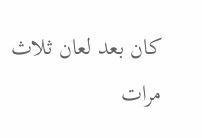كان بعد لعان ثلاث مرات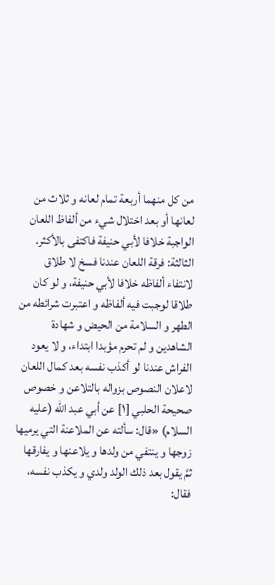من كل منهما أربعة تمام لعانه و ثلاث من لعانها أو بعد اختلال شيء من ألفاظ اللعان الواجبة خلافا لأبي حنيفة فاكتفى بالأكثر.
الثالثة: فرقة اللعان عندنا فسخ لا طلاق
لانتفاء ألفاظه خلافا لأبي حنيفة، و لو كان طلاقا لوجبت فيه ألفاظه و اعتبرت شرائطه من الطهر و السلامة من الحيض و شهادة الشاهدين و لم تحرم مؤبدا ابتداء، و لا يعود الفراش عندنا لو أكذب نفسه بعد كمال اللعان لاعلان النصوص بزواله بالتلاعن و خصوص
صحيحة الحلبي [١] عن أبي عبد الله (عليه السلام) «قال: سألته عن الملاعنة التي يرميها زوجها و ينتفي من ولدها و يلاعنها و يفارقها ثمَّ يقول بعد ذلك الولد ولدي و يكذب نفسه، فقال: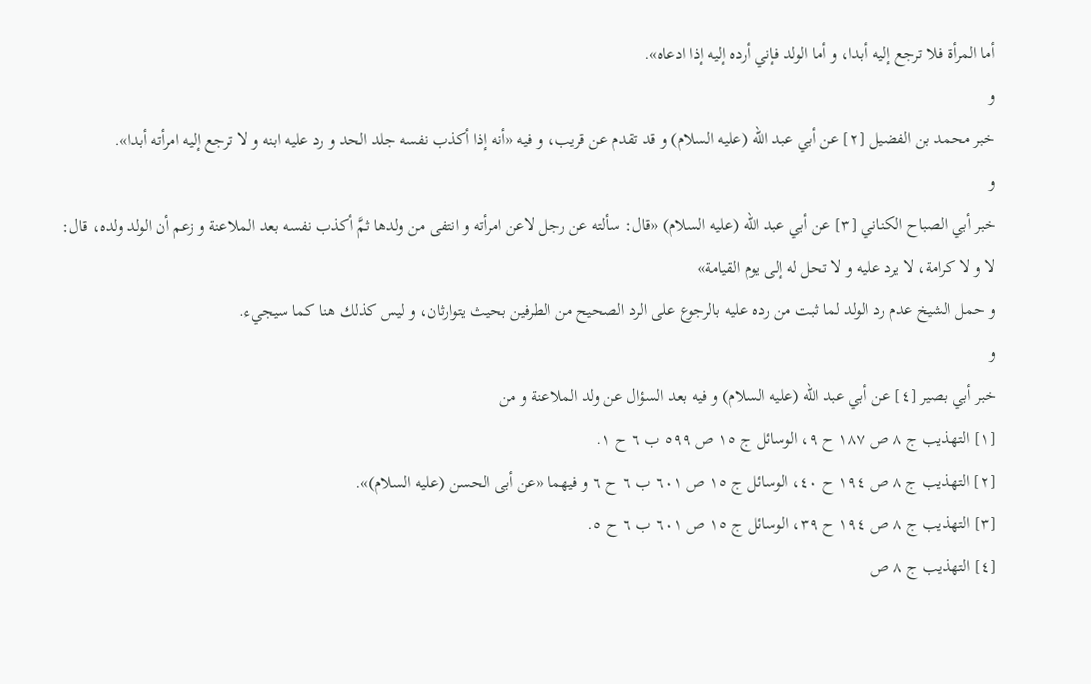أما المرأة فلا ترجع إليه أبدا، و أما الولد فإني أرده إليه إذا ادعاه».
و
خبر محمد بن الفضيل [٢] عن أبي عبد الله (عليه السلام) و قد تقدم عن قريب، و فيه «أنه إذا أكذب نفسه جلد الحد و رد عليه ابنه و لا ترجع إليه امرأته أبدا».
و
خبر أبي الصباح الكناني [٣] عن أبي عبد الله (عليه السلام) «قال: سألته عن رجل لاعن امرأته و انتفى من ولدها ثمَّ أكذب نفسه بعد الملاعنة و زعم أن الولد ولده، قال:
لا و لا كرامة، لا يرد عليه و لا تحل له إلى يوم القيامة»
و حمل الشيخ عدم رد الولد لما ثبت من رده عليه بالرجوع على الرد الصحيح من الطرفين بحيث يتوارثان، و ليس كذلك هنا كما سيجيء.
و
خبر أبي بصير [٤] عن أبي عبد الله (عليه السلام) و فيه بعد السؤال عن ولد الملاعنة و من
[١] التهذيب ج ٨ ص ١٨٧ ح ٩، الوسائل ج ١٥ ص ٥٩٩ ب ٦ ح ١.
[٢] التهذيب ج ٨ ص ١٩٤ ح ٤٠، الوسائل ج ١٥ ص ٦٠١ ب ٦ ح ٦ و فيهما «عن أبى الحسن (عليه السلام)».
[٣] التهذيب ج ٨ ص ١٩٤ ح ٣٩، الوسائل ج ١٥ ص ٦٠١ ب ٦ ح ٥.
[٤] التهذيب ج ٨ ص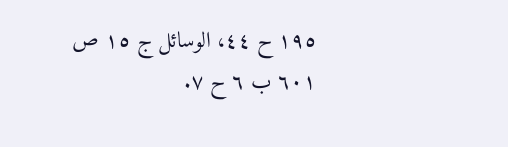١٩٥ ح ٤٤، الوسائل ج ١٥ ص ٦٠١ ب ٦ ح ٧.